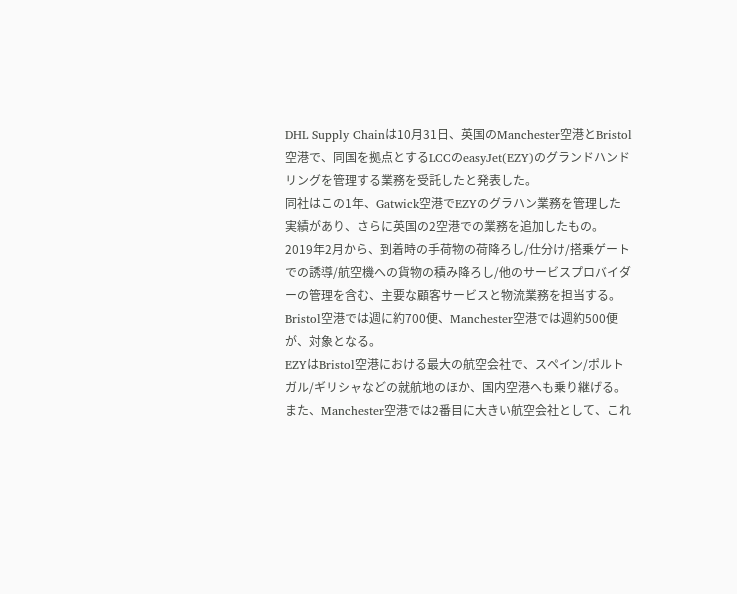DHL Supply Chainは10月31日、英国のManchester空港とBristol空港で、同国を拠点とするLCCのeasyJet(EZY)のグランドハンドリングを管理する業務を受託したと発表した。
同社はこの1年、Gatwick空港でEZYのグラハン業務を管理した実績があり、さらに英国の2空港での業務を追加したもの。
2019年2月から、到着時の手荷物の荷降ろし/仕分け/搭乗ゲートでの誘導/航空機への貨物の積み降ろし/他のサービスプロバイダーの管理を含む、主要な顧客サービスと物流業務を担当する。
Bristol空港では週に約700便、Manchester空港では週約500便が、対象となる。
EZYはBristol空港における最大の航空会社で、スペイン/ポルトガル/ギリシャなどの就航地のほか、国内空港へも乗り継げる。また、Manchester空港では2番目に大きい航空会社として、これ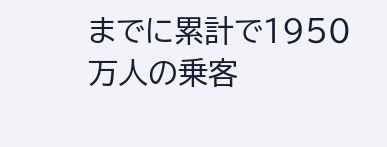までに累計で1950万人の乗客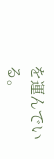を運んでいる。